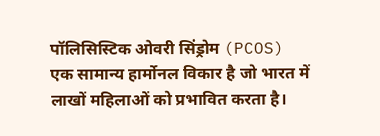पॉलिसिस्टिक ओवरी सिंड्रोम (PCOS) एक सामान्य हार्मोनल विकार है जो भारत में लाखों महिलाओं को प्रभावित करता है।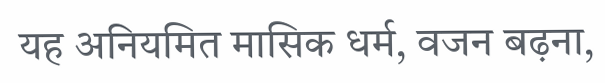यह अनियमित मासिक धर्म, वजन बढ़ना,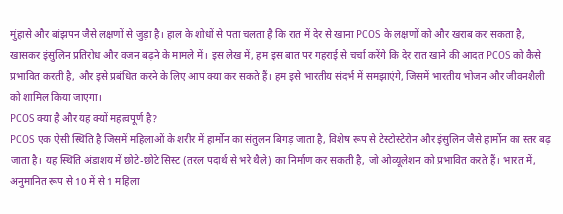मुंहासे और बांझपन जैसे लक्षणों से जुड़ा है। हाल के शोधों से पता चलता है कि रात में देर से खाना PCOS के लक्षणों को और खराब कर सकता है, खासकर इंसुलिन प्रतिरोध और वजन बढ़ने के मामले में। इस लेख में, हम इस बात पर गहराई से चर्चा करेंगे कि देर रात खाने की आदत PCOS को कैसे प्रभावित करती है, और इसे प्रबंधित करने के लिए आप क्या कर सकते हैं। हम इसे भारतीय संदर्भ में समझाएंगे, जिसमें भारतीय भोजन और जीवनशैली को शामिल किया जाएगा।
PCOS क्या है और यह क्यों महत्वपूर्ण है?
PCOS एक ऐसी स्थिति है जिसमें महिलाओं के शरीर में हार्मोन का संतुलन बिगड़ जाता है, विशेष रूप से टेस्टोस्टेरोन और इंसुलिन जैसे हार्मोन का स्तर बढ़ जाता है। यह स्थिति अंडाशय में छोटे-छोटे सिस्ट (तरल पदार्थ से भरे थैले) का निर्माण कर सकती है, जो ओव्यूलेशन को प्रभावित करते हैं। भारत में, अनुमानित रूप से 10 में से 1 महिला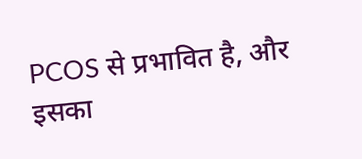PCOS से प्रभावित है, और इसका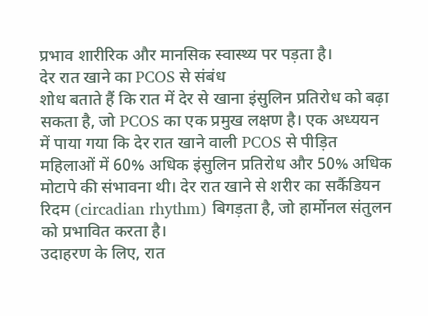प्रभाव शारीरिक और मानसिक स्वास्थ्य पर पड़ता है।
देर रात खाने का PCOS से संबंध
शोध बताते हैं कि रात में देर से खाना इंसुलिन प्रतिरोध को बढ़ा सकता है, जो PCOS का एक प्रमुख लक्षण है। एक अध्ययन में पाया गया कि देर रात खाने वाली PCOS से पीड़ित महिलाओं में 60% अधिक इंसुलिन प्रतिरोध और 50% अधिक मोटापे की संभावना थी। देर रात खाने से शरीर का सर्कैडियन रिदम (circadian rhythm) बिगड़ता है, जो हार्मोनल संतुलन को प्रभावित करता है।
उदाहरण के लिए, रात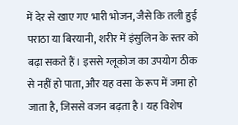में देर से खाए गए भारी भोजन, जैसे कि तली हुई पराठा या बिरयानी, शरीर में इंसुलिन के स्तर को बढ़ा सकते हैं। इससे ग्लूकोज का उपयोग ठीक से नहीं हो पाता, और यह वसा के रूप में जमा हो जाता है, जिससे वजन बढ़ता है। यह विशेष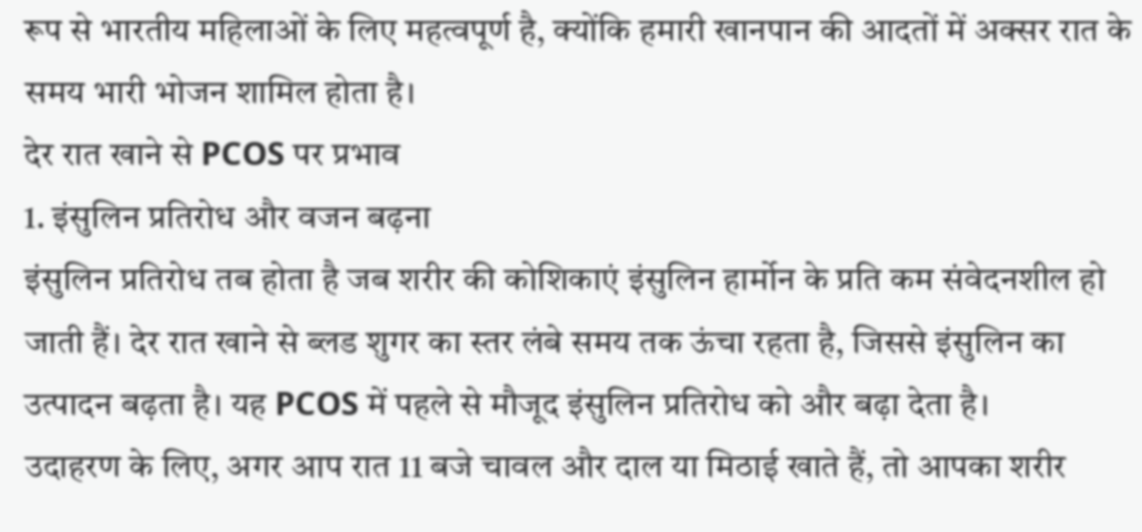रूप से भारतीय महिलाओं के लिए महत्वपूर्ण है, क्योंकि हमारी खानपान की आदतों में अक्सर रात के समय भारी भोजन शामिल होता है।
देर रात खाने से PCOS पर प्रभाव
1. इंसुलिन प्रतिरोध और वजन बढ़ना
इंसुलिन प्रतिरोध तब होता है जब शरीर की कोशिकाएं इंसुलिन हार्मोन के प्रति कम संवेदनशील हो जाती हैं। देर रात खाने से ब्लड शुगर का स्तर लंबे समय तक ऊंचा रहता है, जिससे इंसुलिन का उत्पादन बढ़ता है। यह PCOS में पहले से मौजूद इंसुलिन प्रतिरोध को और बढ़ा देता है।
उदाहरण के लिए, अगर आप रात 11 बजे चावल और दाल या मिठाई खाते हैं, तो आपका शरीर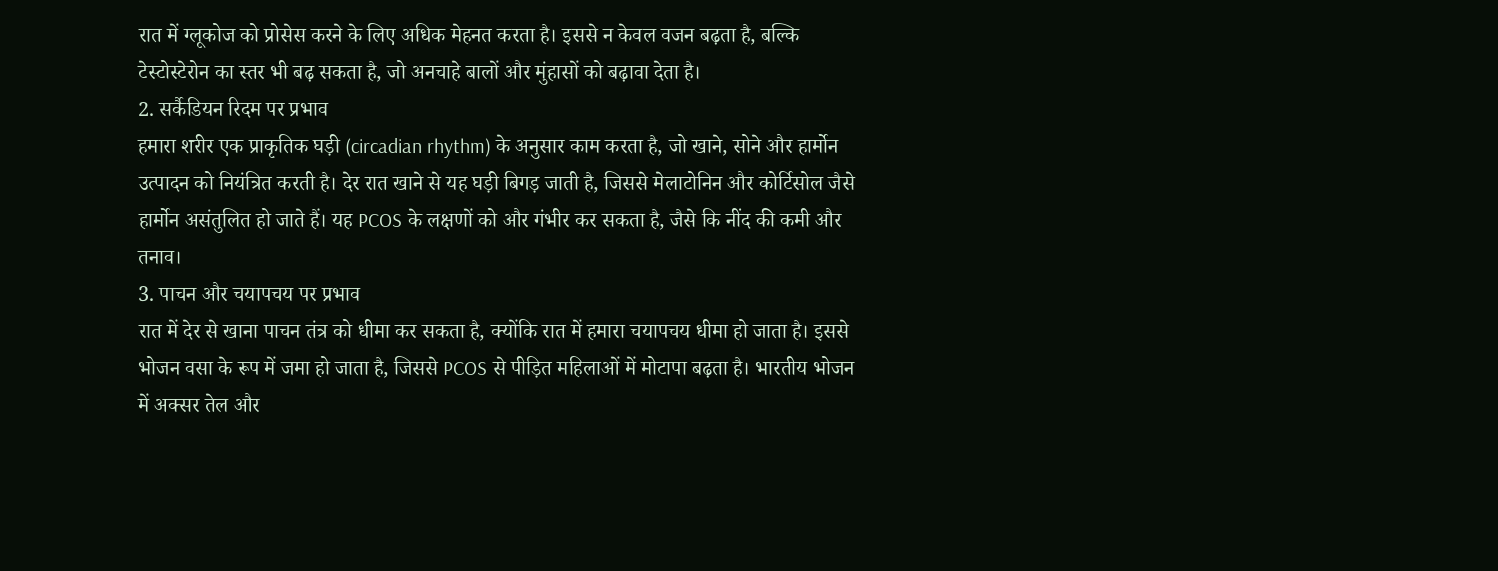रात में ग्लूकोज को प्रोसेस करने के लिए अधिक मेहनत करता है। इससे न केवल वजन बढ़ता है, बल्कि टेस्टोस्टेरोन का स्तर भी बढ़ सकता है, जो अनचाहे बालों और मुंहासों को बढ़ावा देता है।
2. सर्कैडियन रिदम पर प्रभाव
हमारा शरीर एक प्राकृतिक घड़ी (circadian rhythm) के अनुसार काम करता है, जो खाने, सोने और हार्मोन उत्पादन को नियंत्रित करती है। देर रात खाने से यह घड़ी बिगड़ जाती है, जिससे मेलाटोनिन और कोर्टिसोल जैसे हार्मोन असंतुलित हो जाते हैं। यह PCOS के लक्षणों को और गंभीर कर सकता है, जैसे कि नींद की कमी और तनाव।
3. पाचन और चयापचय पर प्रभाव
रात में देर से खाना पाचन तंत्र को धीमा कर सकता है, क्योंकि रात में हमारा चयापचय धीमा हो जाता है। इससे भोजन वसा के रूप में जमा हो जाता है, जिससे PCOS से पीड़ित महिलाओं में मोटापा बढ़ता है। भारतीय भोजन में अक्सर तेल और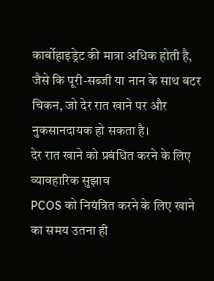कार्बोहाइड्रेट की मात्रा अधिक होती है, जैसे कि पूरी-सब्जी या नान के साथ बटर चिकन, जो देर रात खाने पर और नुकसानदायक हो सकता है।
देर रात खाने को प्रबंधित करने के लिए व्यावहारिक सुझाव
PCOS को नियंत्रित करने के लिए खाने का समय उतना ही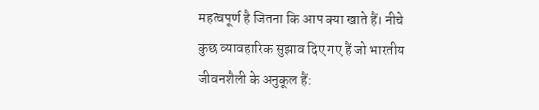महत्वपूर्ण है जितना कि आप क्या खाते हैं। नीचे कुछ व्यावहारिक सुझाव दिए गए हैं जो भारतीय जीवनशैली के अनुकूल हैं: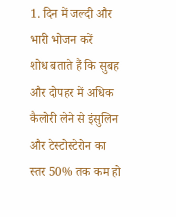1. दिन में जल्दी और भारी भोजन करें
शोध बताते हैं कि सुबह और दोपहर में अधिक कैलोरी लेने से इंसुलिन और टेस्टोस्टेरोन का स्तर 50% तक कम हो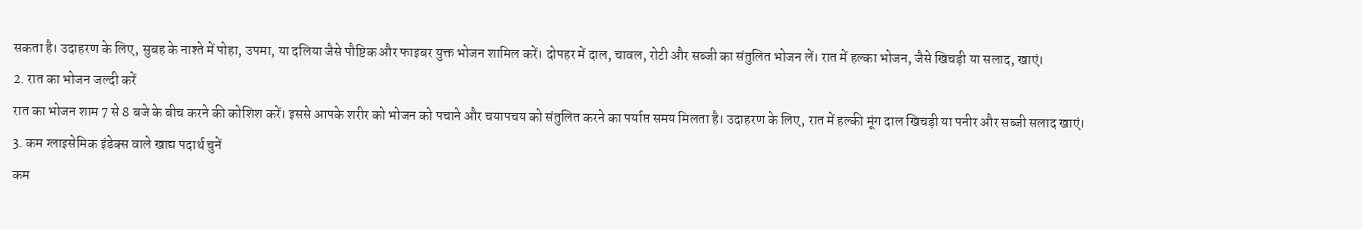सकता है। उदाहरण के लिए, सुबह के नाश्ते में पोहा, उपमा, या दलिया जैसे पौष्टिक और फाइबर युक्त भोजन शामिल करें। दोपहर में दाल, चावल, रोटी और सब्जी का संतुलित भोजन लें। रात में हल्का भोजन, जैसे खिचड़ी या सलाद, खाएं।
2. रात का भोजन जल्दी करें
रात का भोजन शाम 7 से 8 बजे के बीच करने की कोशिश करें। इससे आपके शरीर को भोजन को पचाने और चयापचय को संतुलित करने का पर्याप्त समय मिलता है। उदाहरण के लिए, रात में हल्की मूंग दाल खिचड़ी या पनीर और सब्जी सलाद खाएं।
3. कम ग्लाइसेमिक इंडेक्स वाले खाद्य पदार्थ चुनें
कम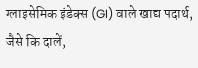ग्लाइसेमिक इंडेक्स (GI) वाले खाद्य पदार्थ, जैसे कि दालें,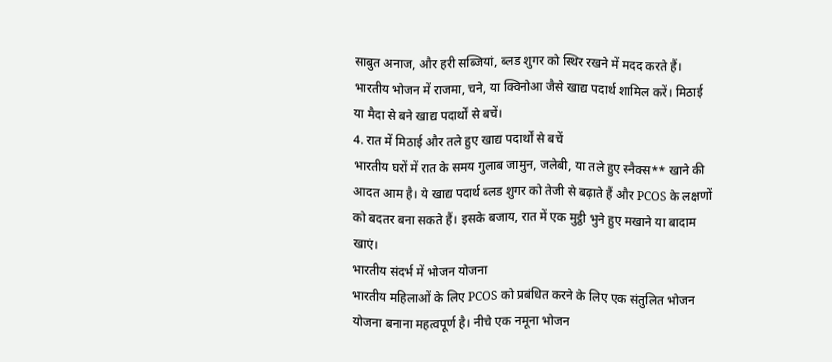साबुत अनाज, और हरी सब्जियां, ब्लड शुगर को स्थिर रखने में मदद करते हैं। भारतीय भोजन में राजमा, चने, या क्विनोआ जैसे खाद्य पदार्थ शामिल करें। मिठाई या मैदा से बने खाद्य पदार्थों से बचें।
4. रात में मिठाई और तले हुए खाद्य पदार्थों से बचें
भारतीय घरों में रात के समय गुलाब जामुन, जलेबी, या तले हुए स्नैक्स** खाने की आदत आम है। ये खाद्य पदार्थ ब्लड शुगर को तेजी से बढ़ाते हैं और PCOS के लक्षणों को बदतर बना सकते हैं। इसके बजाय, रात में एक मुट्ठी भुने हुए मखाने या बादाम खाएं।
भारतीय संदर्भ में भोजन योजना
भारतीय महिलाओं के लिए PCOS को प्रबंधित करने के लिए एक संतुलित भोजन योजना बनाना महत्वपूर्ण है। नीचे एक नमूना भोजन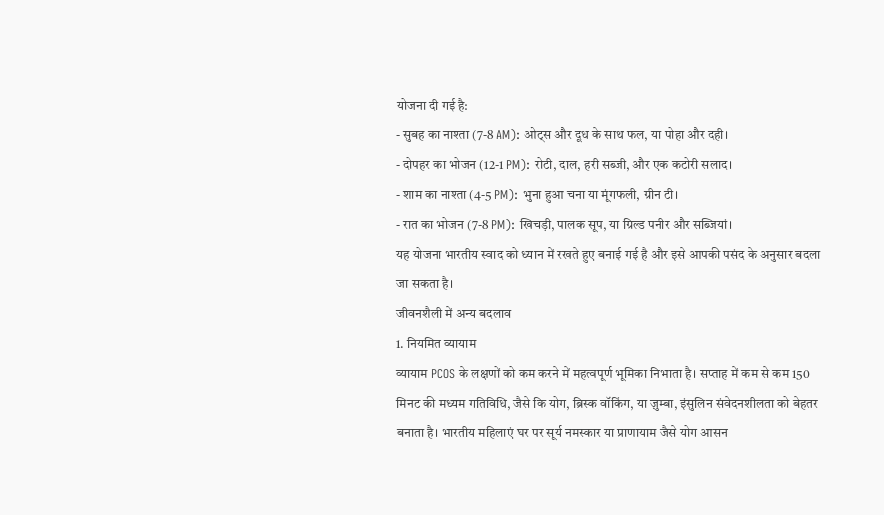योजना दी गई है:
- सुबह का नाश्ता (7-8 AM): ओट्स और दूध के साथ फल, या पोहा और दही।
- दोपहर का भोजन (12-1 PM): रोटी, दाल, हरी सब्जी, और एक कटोरी सलाद।
- शाम का नाश्ता (4-5 PM): भुना हुआ चना या मूंगफली, ग्रीन टी।
- रात का भोजन (7-8 PM): खिचड़ी, पालक सूप, या ग्रिल्ड पनीर और सब्जियां।
यह योजना भारतीय स्वाद को ध्यान में रखते हुए बनाई गई है और इसे आपकी पसंद के अनुसार बदला जा सकता है।
जीवनशैली में अन्य बदलाव
1. नियमित व्यायाम
व्यायाम PCOS के लक्षणों को कम करने में महत्वपूर्ण भूमिका निभाता है। सप्ताह में कम से कम 150 मिनट की मध्यम गतिविधि, जैसे कि योग, ब्रिस्क वॉकिंग, या ज़ुम्बा, इंसुलिन संवेदनशीलता को बेहतर बनाता है। भारतीय महिलाएं घर पर सूर्य नमस्कार या प्राणायाम जैसे योग आसन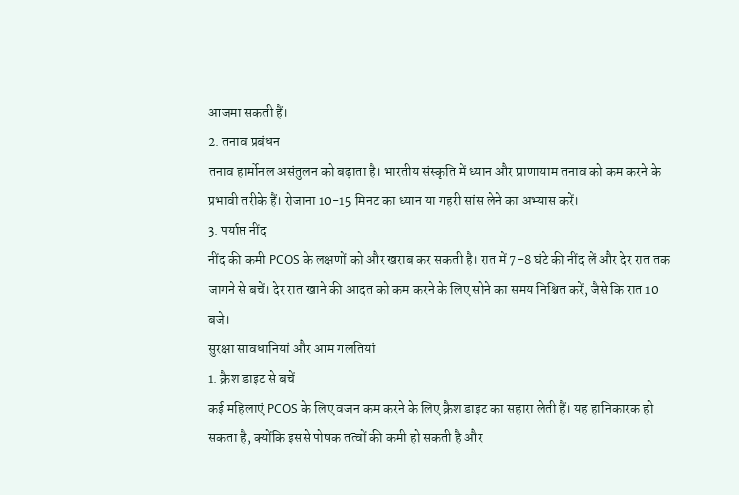आजमा सकती हैं।
2. तनाव प्रबंधन
तनाव हार्मोनल असंतुलन को बढ़ाता है। भारतीय संस्कृति में ध्यान और प्राणायाम तनाव को कम करने के प्रभावी तरीके हैं। रोजाना 10-15 मिनट का ध्यान या गहरी सांस लेने का अभ्यास करें।
3. पर्याप्त नींद
नींद की कमी PCOS के लक्षणों को और खराब कर सकती है। रात में 7-8 घंटे की नींद लें और देर रात तक जागने से बचें। देर रात खाने की आदत को कम करने के लिए सोने का समय निश्चित करें, जैसे कि रात 10 बजे।
सुरक्षा सावधानियां और आम गलतियां
1. क्रैश डाइट से बचें
कई महिलाएं PCOS के लिए वजन कम करने के लिए क्रैश डाइट का सहारा लेती हैं। यह हानिकारक हो सकता है, क्योंकि इससे पोषक तत्वों की कमी हो सकती है और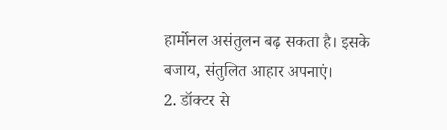हार्मोनल असंतुलन बढ़ सकता है। इसके बजाय, संतुलित आहार अपनाएं।
2. डॉक्टर से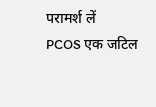परामर्श लें
PCOS एक जटिल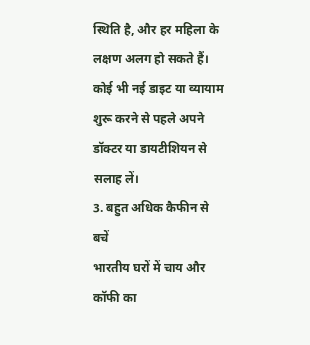स्थिति है, और हर महिला के लक्षण अलग हो सकते हैं। कोई भी नई डाइट या व्यायाम शुरू करने से पहले अपने डॉक्टर या डायटीशियन से सलाह लें।
3. बहुत अधिक कैफीन से बचें
भारतीय घरों में चाय और कॉफी का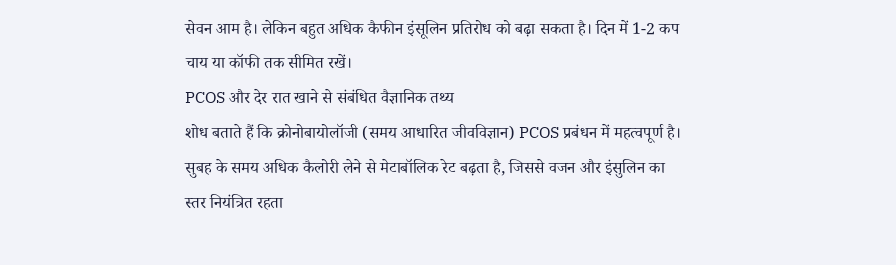सेवन आम है। लेकिन बहुत अधिक कैफीन इंसूलिन प्रतिरोध को बढ़ा सकता है। दिन में 1-2 कप चाय या कॉफी तक सीमित रखें।
PCOS और देर रात खाने से संबंधित वैज्ञानिक तथ्य
शोध बताते हैं कि क्रोनोबायोलॉजी (समय आधारित जीवविज्ञान) PCOS प्रबंधन में महत्वपूर्ण है। सुबह के समय अधिक कैलोरी लेने से मेटाबॉलिक रेट बढ़ता है, जिससे वजन और इंसुलिन का स्तर नियंत्रित रहता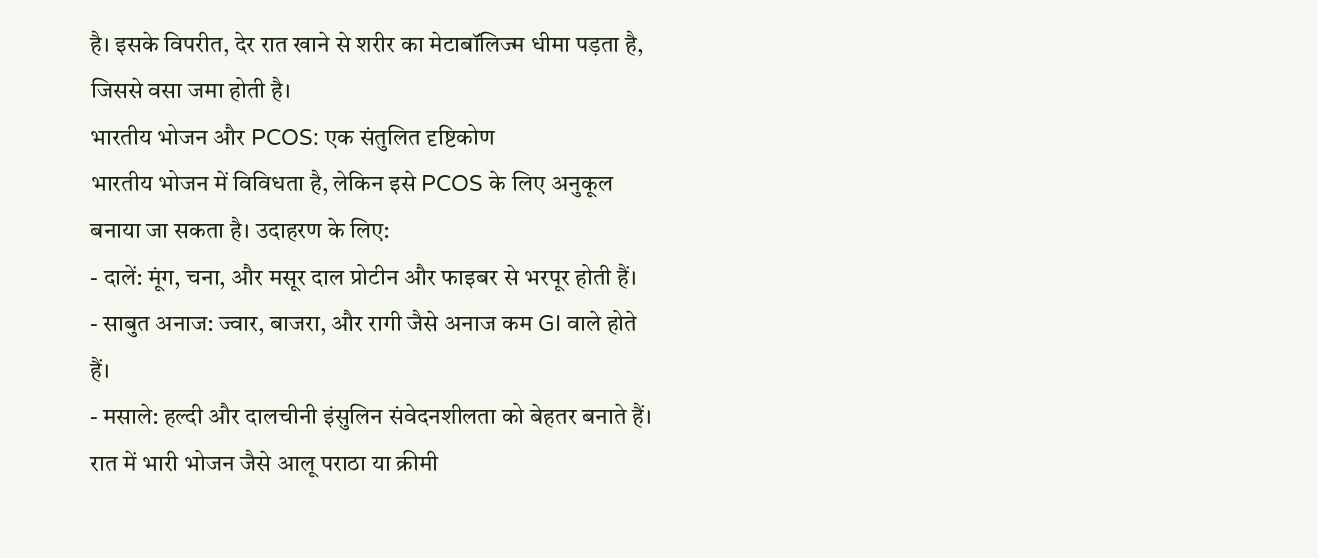है। इसके विपरीत, देर रात खाने से शरीर का मेटाबॉलिज्म धीमा पड़ता है, जिससे वसा जमा होती है।
भारतीय भोजन और PCOS: एक संतुलित दृष्टिकोण
भारतीय भोजन में विविधता है, लेकिन इसे PCOS के लिए अनुकूल बनाया जा सकता है। उदाहरण के लिए:
- दालें: मूंग, चना, और मसूर दाल प्रोटीन और फाइबर से भरपूर होती हैं।
- साबुत अनाज: ज्वार, बाजरा, और रागी जैसे अनाज कम GI वाले होते हैं।
- मसाले: हल्दी और दालचीनी इंसुलिन संवेदनशीलता को बेहतर बनाते हैं।
रात में भारी भोजन जैसे आलू पराठा या क्रीमी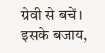ग्रेवी से बचें। इसके बजाय,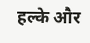हल्के और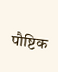पौष्टिक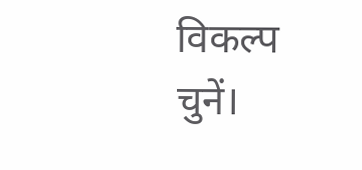विकल्प चुनें।